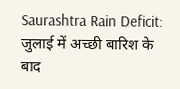Saurashtra Rain Deficit: जुलाई में अच्छी बारिश के बाद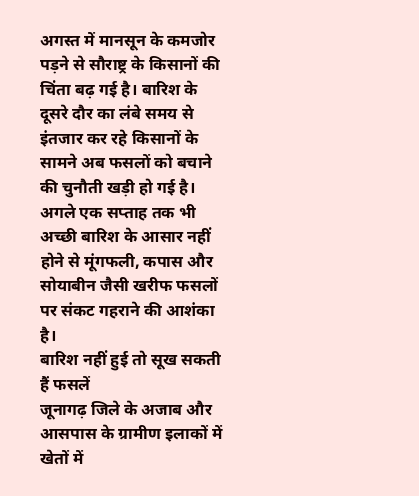अगस्त में मानसून के कमजोर पड़ने से सौराष्ट्र के किसानों की चिंता बढ़ गई है। बारिश के दूसरे दौर का लंबे समय से इंतजार कर रहे किसानों के सामने अब फसलों को बचाने की चुनौती खड़ी हो गई है। अगले एक सप्ताह तक भी अच्छी बारिश के आसार नहीं होने से मूंगफली, कपास और सोयाबीन जैसी खरीफ फसलों पर संकट गहराने की आशंका है।
बारिश नहीं हुई तो सूख सकती हैं फसलें
जूनागढ़ जिले के अजाब और आसपास के ग्रामीण इलाकों में खेतों में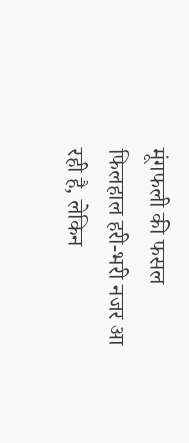मूंगफली की फसल फिलहाल हरी-भरी नजर आ रही है, लेकिन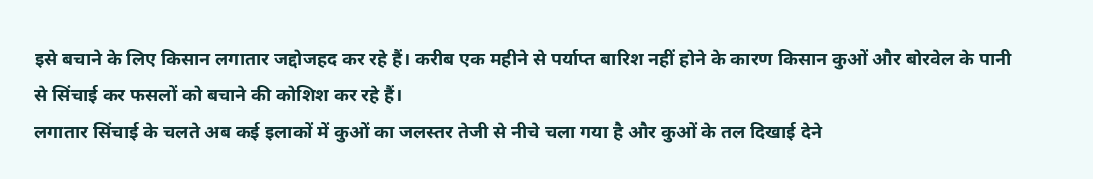इसे बचाने के लिए किसान लगातार जद्दोजहद कर रहे हैं। करीब एक महीने से पर्याप्त बारिश नहीं होने के कारण किसान कुओं और बोरवेल के पानी से सिंचाई कर फसलों को बचाने की कोशिश कर रहे हैं।
लगातार सिंचाई के चलते अब कई इलाकों में कुओं का जलस्तर तेजी से नीचे चला गया है और कुओं के तल दिखाई देने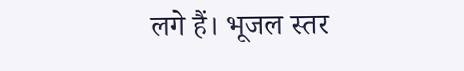लगे हैं। भूजल स्तर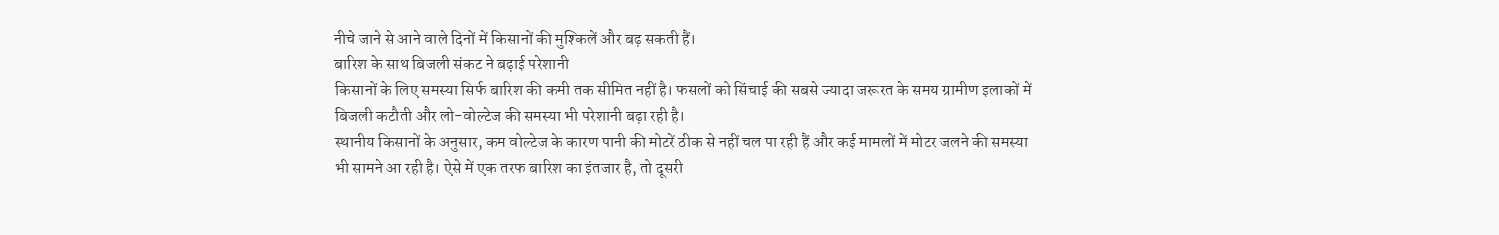नीचे जाने से आने वाले दिनों में किसानों की मुश्किलें और बढ़ सकती हैं।
बारिश के साथ बिजली संकट ने बढ़ाई परेशानी
किसानों के लिए समस्या सिर्फ बारिश की कमी तक सीमित नहीं है। फसलों को सिंचाई की सबसे ज्यादा जरूरत के समय ग्रामीण इलाकों में बिजली कटौती और लो-वोल्टेज की समस्या भी परेशानी बढ़ा रही है।
स्थानीय किसानों के अनुसार, कम वोल्टेज के कारण पानी की मोटरें ठीक से नहीं चल पा रही हैं और कई मामलों में मोटर जलने की समस्या भी सामने आ रही है। ऐसे में एक तरफ बारिश का इंतजार है, तो दूसरी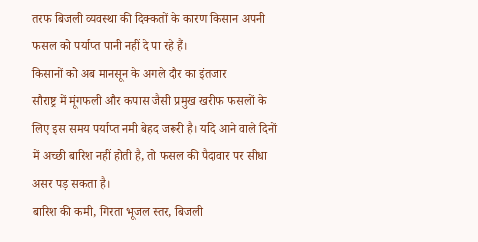तरफ बिजली व्यवस्था की दिक्कतों के कारण किसान अपनी फसल को पर्याप्त पानी नहीं दे पा रहे हैं।
किसानों को अब मानसून के अगले दौर का इंतजार
सौराष्ट्र में मूंगफली और कपास जैसी प्रमुख खरीफ फसलों के लिए इस समय पर्याप्त नमी बेहद जरूरी है। यदि आने वाले दिनों में अच्छी बारिश नहीं होती है, तो फसल की पैदावार पर सीधा असर पड़ सकता है।
बारिश की कमी, गिरता भूजल स्तर, बिजली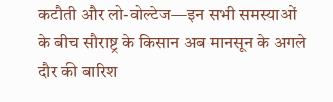कटौती और लो-वोल्टेज—इन सभी समस्याओं के बीच सौराष्ट्र के किसान अब मानसून के अगले दौर की बारिश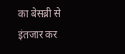का बेसब्री से इंतजार कर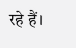रहे हैं।